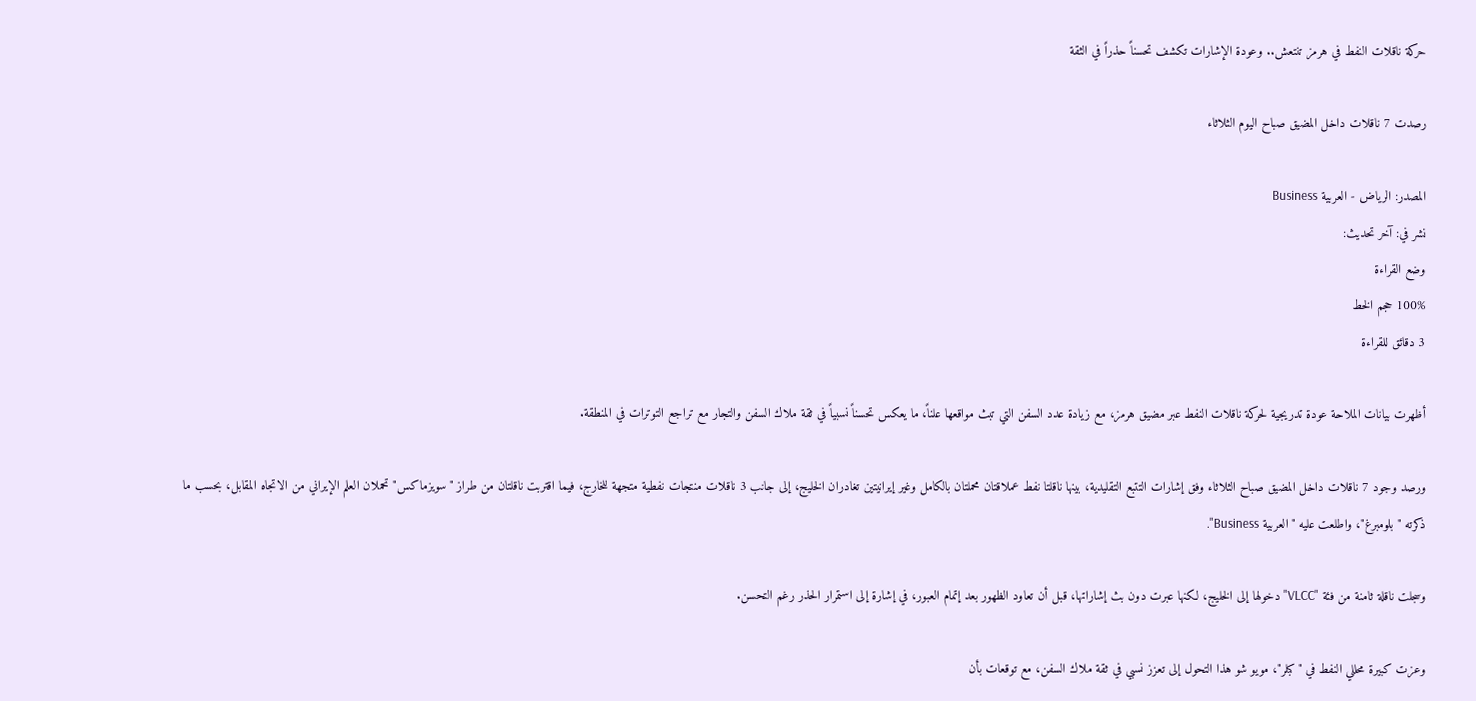حركة ناقلات النفط في هرمز تنتعش.. وعودة الإشارات تكشف تحسناً حذراً في الثقة

رصدت 7 ناقلات داخل المضيق صباح اليوم الثلاثاء

المصدر: الرياض - العربية Business
نشر في: آخر تحديث:
وضع القراءة
100% حجم الخط
3 دقائق للقراءة

أظهرت بيانات الملاحة عودة تدريجية لحركة ناقلات النفط عبر مضيق هرمز، مع زيادة عدد السفن التي تبث مواقعها علناً، ما يعكس تحسناً نسبياً في ثقة ملاك السفن والتجار مع تراجع التوترات في المنطقة.

ورصد وجود 7 ناقلات داخل المضيق صباح الثلاثاء وفق إشارات التتبع التقليدية، بينها ناقلتا نفط عملاقتان محملتان بالكامل وغير إيرانيتين تغادران الخليج، إلى جانب 3 ناقلات منتجات نفطية متجهة للخارج، فيما اقتربت ناقلتان من طراز "سويزماكس" تحملان العلم الإيراني من الاتجاه المقابل، بحسب ما ذكرته "بلومبرغ"، واطلعت عليه "العربية Business".

وسجلت ناقلة ثامنة من فئة "VLCC" دخولها إلى الخليج، لكنها عبرت دون بث إشاراتها، قبل أن تعاود الظهور بعد إتمام العبور، في إشارة إلى استمرار الحذر رغم التحسن.

وعزت كبيرة محللي النفط في "كبلر"، مويو شو هذا التحول إلى تعزز نسبي في ثقة ملاك السفن، مع توقعات بأن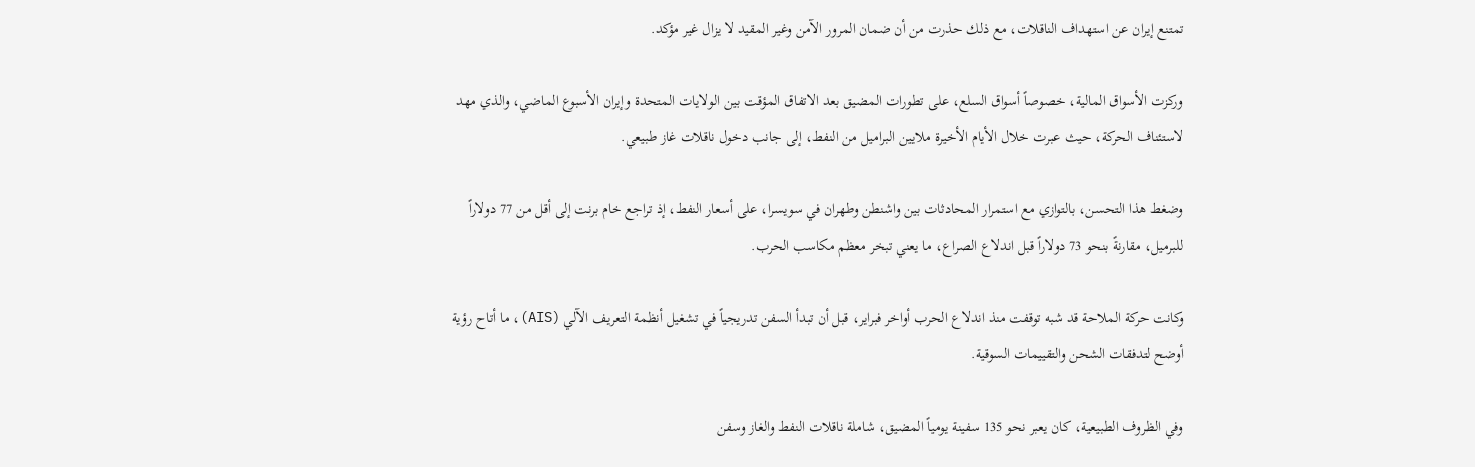تمتنع إيران عن استهداف الناقلات، مع ذلك حذرت من أن ضمان المرور الآمن وغير المقيد لا يزال غير مؤكد.

وركزت الأسواق المالية، خصوصاً أسواق السلع، على تطورات المضيق بعد الاتفاق المؤقت بين الولايات المتحدة وإيران الأسبوع الماضي، والذي مهد لاستئناف الحركة، حيث عبرت خلال الأيام الأخيرة ملايين البراميل من النفط، إلى جانب دخول ناقلات غاز طبيعي.

وضغط هذا التحسن، بالتوازي مع استمرار المحادثات بين واشنطن وطهران في سويسرا، على أسعار النفط، إذ تراجع خام برنت إلى أقل من 77 دولاراً للبرميل، مقارنةً بنحو 73 دولاراً قبل اندلاع الصراع، ما يعني تبخر معظم مكاسب الحرب.

وكانت حركة الملاحة قد شبه توقفت منذ اندلاع الحرب أواخر فبراير، قبل أن تبدأ السفن تدريجياً في تشغيل أنظمة التعريف الآلي (AIS)، ما أتاح رؤية أوضح لتدفقات الشحن والتقييمات السوقية.

وفي الظروف الطبيعية، كان يعبر نحو 135 سفينة يومياً المضيق، شاملة ناقلات النفط والغاز وسفن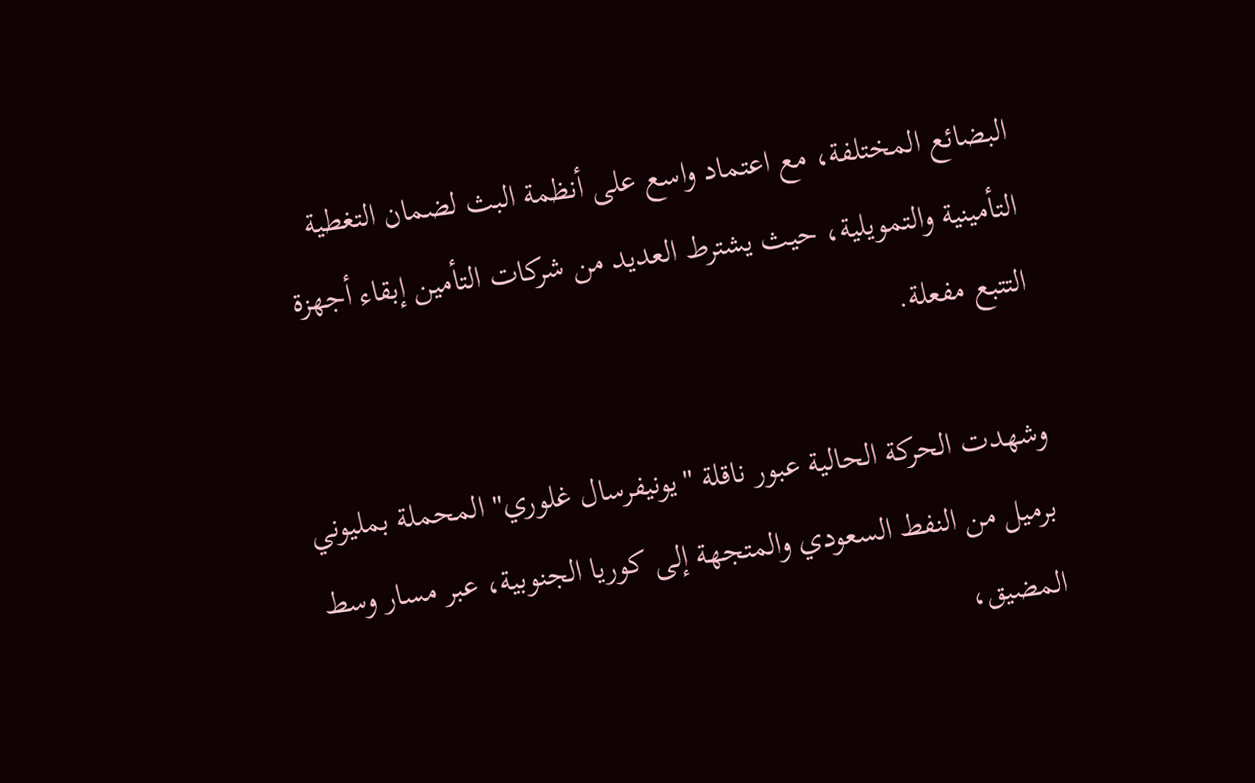البضائع المختلفة، مع اعتماد واسع على أنظمة البث لضمان التغطية التأمينية والتمويلية، حيث يشترط العديد من شركات التأمين إبقاء أجهزة التتبع مفعلة.

وشهدت الحركة الحالية عبور ناقلة "يونيفرسال غلوري" المحملة بمليوني برميل من النفط السعودي والمتجهة إلى كوريا الجنوبية، عبر مسار وسط المضيق،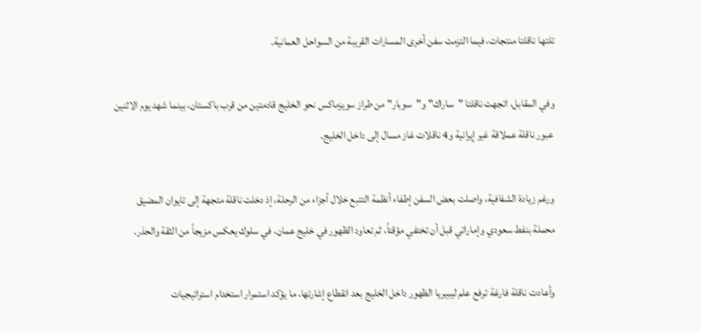تلتها ناقلتا منتجات، فيما التزمت سفن أخرى المسارات القريبة من السواحل العمانية.

وفي المقابل، اتجهت ناقلتا "ساراك" و"سوبار" من طراز سويزماكس نحو الخليج قادمتين من قرب باكستان، بينما شهد يوم الاثنين عبور ناقلة عملاقة غير إيرانية و4 ناقلات غاز مسال إلى داخل الخليج.

ورغم زيادة الشفافية، واصلت بعض السفن إطفاء أنظمة التتبع خلال أجزاء من الرحلة، إذ دخلت ناقلة متجهة إلى تايوان المضيق محملة بنفط سعودي وإماراتي قبل أن تختفي مؤقتاً، ثم تعاود الظهور في خليج عمان، في سلوك يعكس مزيجاً من الثقة والحذر.

وأعادت ناقلة فارغة ترفع علم ليبيريا الظهور داخل الخليج بعد انقطاع إشارتها، ما يؤكد استمرار استخدام استراتيجيات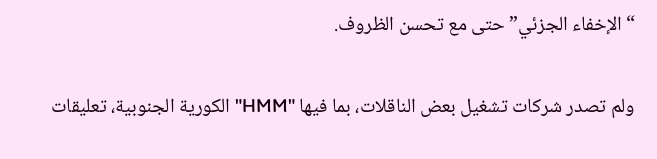“الإخفاء الجزئي” حتى مع تحسن الظروف.

ولم تصدر شركات تشغيل بعض الناقلات، بما فيها "HMM" الكورية الجنوبية، تعليقات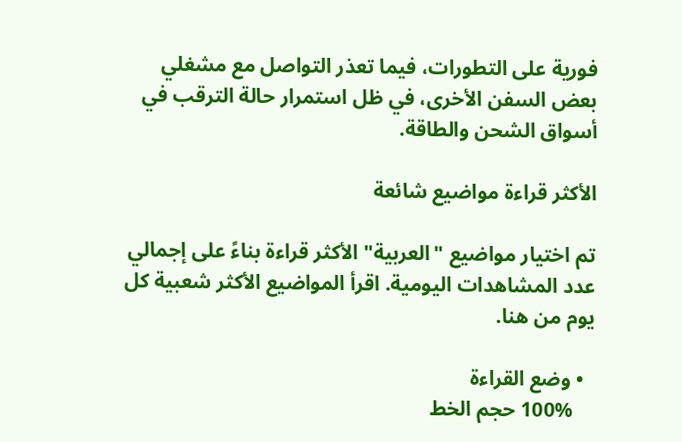فورية على التطورات، فيما تعذر التواصل مع مشغلي بعض السفن الأخرى، في ظل استمرار حالة الترقب في أسواق الشحن والطاقة.

الأكثر قراءة مواضيع شائعة

تم اختيار مواضيع "العربية" الأكثر قراءة بناءً على إجمالي عدد المشاهدات اليومية. اقرأ المواضيع الأكثر شعبية كل يوم من هنا.

  • وضع القراءة
    100% حجم الخط